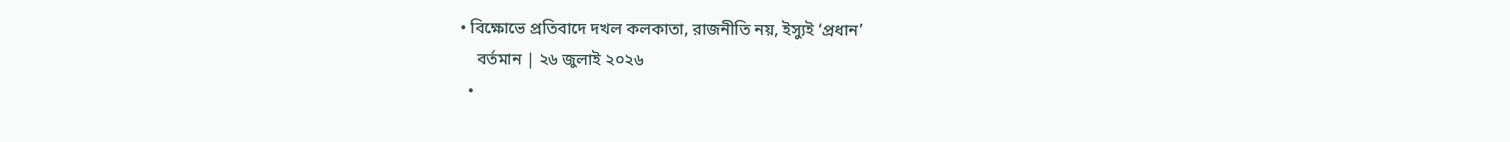• বিক্ষোভে প্রতিবাদে দখল কলকাতা, রাজনীতি নয়, ইস্যুই ‘প্রধান’
    বর্তমান | ২৬ জুলাই ২০২৬
  •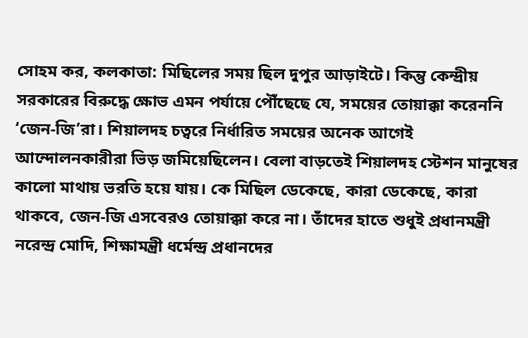সোহম কর, কলকাতা: মিছিলের সময় ছিল দুপুর আড়াইটে। কিন্তু কেন্দ্রীয় সরকারের বিরুদ্ধে ক্ষোভ এমন পর্যায়ে পৌঁছেছে যে, সময়ের তোয়াক্কা করেননি ‘জেন-জি’রা। শিয়ালদহ চত্বরে নির্ধারিত সময়ের অনেক আগেই আন্দোলনকারীরা ভিড় জমিয়েছিলেন। বেলা বাড়তেই শিয়ালদহ স্টেশন মানুষের কালো মাথায় ভরতি হয়ে যায়। কে মিছিল ডেকেছে, কারা ডেকেছে, কারা থাকবে, জেন-জি এসবেরও তোয়াক্কা করে না। তাঁদের হাতে শুধুই প্রধানমন্ত্রী নরেন্দ্র মোদি, শিক্ষামন্ত্রী ধর্মেন্দ্র প্রধানদের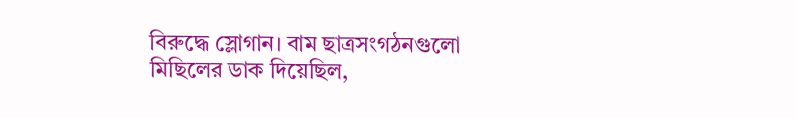বিরুদ্ধে স্লোগান। বাম ছাত্রসংগঠনগুলো মিছিলের ডাক দিয়েছিল,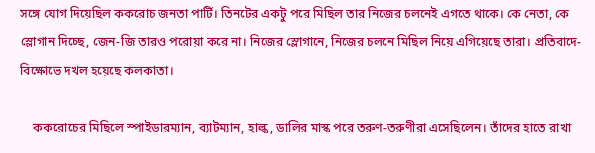সঙ্গে যোগ দিয়েছিল ককরোচ জনতা পার্টি। তিনটের একটু পরে মিছিল তার নিজের চলনেই এগতে থাকে। কে নেতা, কে স্লোগান দিচ্ছে, জেন-জি তারও পরোয়া করে না। নিজের স্লোগানে, নিজের চলনে মিছিল নিয়ে এগিয়েছে তারা। প্রতিবাদে-বিক্ষোভে দখল হয়েছে কলকাতা।

    ককরোচের মিছিলে স্পাইডারম্যান, ব্যাটম্যান, হাল্ক, ডালির মাস্ক পরে তরুণ-তরুণীরা এসেছিলেন। তাঁদের হাতে রাখা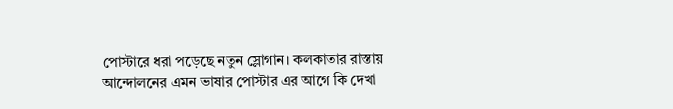পোস্টারে ধরা পড়েছে নতুন স্লোগান। কলকাতার রাস্তায়  আন্দোলনের এমন ভাষার পোস্টার এর আগে কি দেখা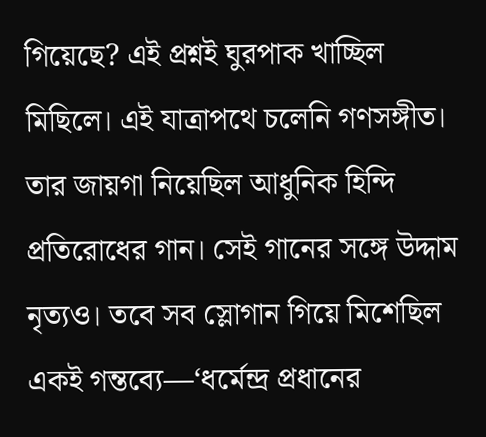গিয়েছে? এই প্রশ্নই ঘুরপাক খাচ্ছিল মিছিলে। এই যাত্রাপথে চলেনি গণসঙ্গীত। তার জায়গা নিয়েছিল আধুনিক হিন্দি প্রতিরোধের গান। সেই গানের সঙ্গে উদ্দাম নৃত্যও। তবে সব স্লোগান গিয়ে মিশেছিল একই গন্তব্যে—‘ধর্মেন্দ্র প্রধানের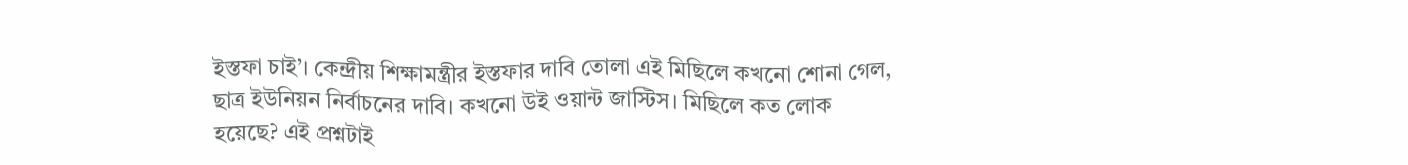ইস্তফা চাই’। কেন্দ্রীয় শিক্ষামন্ত্রীর ইস্তফার দাবি তোলা এই মিছিলে কখনো শোনা গেল, ছাত্র ইউনিয়ন নির্বাচনের দাবি। কখনো উই ওয়ান্ট জাস্টিস। মিছিলে কত লোক হয়েছে? এই প্রশ্নটাই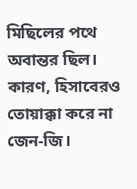মিছিলের পথে অবান্তর ছিল। কারণ, হিসাবেরও তোয়াক্কা করে না জেন-জি।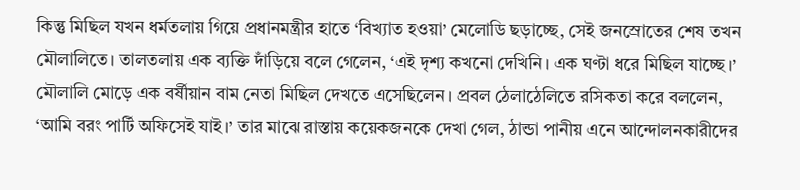কিন্তু মিছিল যখন ধর্মতলায় গিয়ে প্রধানমন্ত্রীর হাতে ‘বিখ্যাত হওয়া’ মেলোডি ছড়াচ্ছে, সেই জনস্রোতের শেষ তখন মৌলালিতে। তালতলায় এক ব্যক্তি দাঁড়িয়ে বলে গেলেন, ‘এই দৃশ্য কখনো দেখিনি। এক ঘণ্টা ধরে মিছিল যাচ্ছে।’ মৌলালি মোড়ে এক বর্ষীয়ান বাম নেতা মিছিল দেখতে এসেছিলেন। প্রবল ঠেলাঠেলিতে রসিকতা করে বললেন, ‘আমি বরং পার্টি অফিসেই যাই।’ তার মাঝে রাস্তায় কয়েকজনকে দেখা গেল, ঠান্ডা পানীয় এনে আন্দোলনকারীদের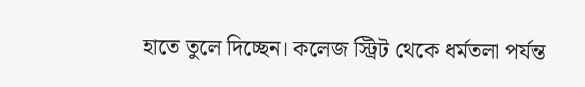হাতে তুলে দিচ্ছেন। কলেজ স্ট্রিট থেকে ধর্মতলা পর্যন্ত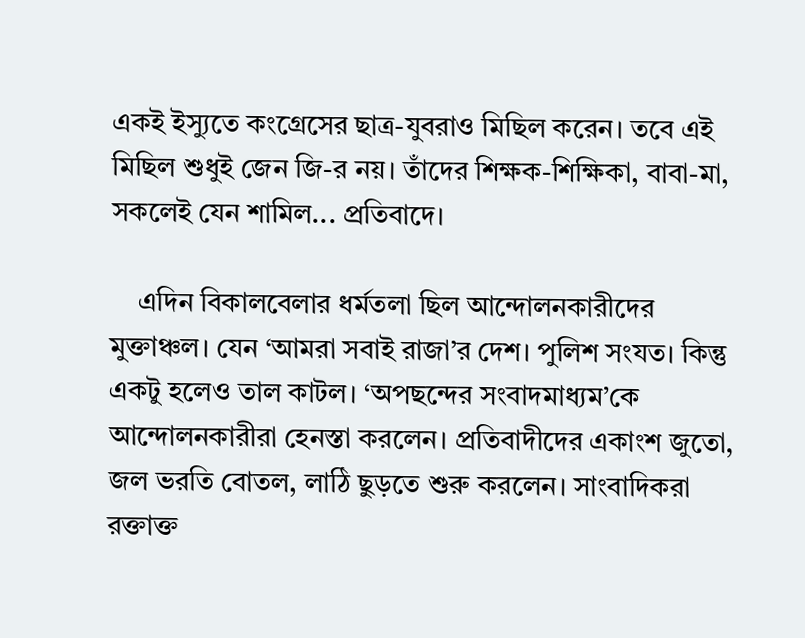একই ইস্যুতে কংগ্রেসের ছাত্র-যুবরাও মিছিল করেন। তবে এই মিছিল শুধুই জেন জি-র নয়। তাঁদের শিক্ষক-শিক্ষিকা, বাবা-মা, সকলেই যেন শামিল... প্রতিবাদে।

    এদিন বিকালবেলার ধর্মতলা ছিল আন্দোলনকারীদের মুক্তাঞ্চল। যেন ‘আমরা সবাই রাজা’র দেশ। পুলিশ সংযত। কিন্তু একটু হলেও তাল কাটল। ‘অপছন্দের সংবাদমাধ্যম’কে আন্দোলনকারীরা হেনস্তা করলেন। প্রতিবাদীদের একাংশ জুতো, জল ভরতি বোতল, লাঠি ছুড়তে শুরু করলেন। সাংবাদিকরা রক্তাক্ত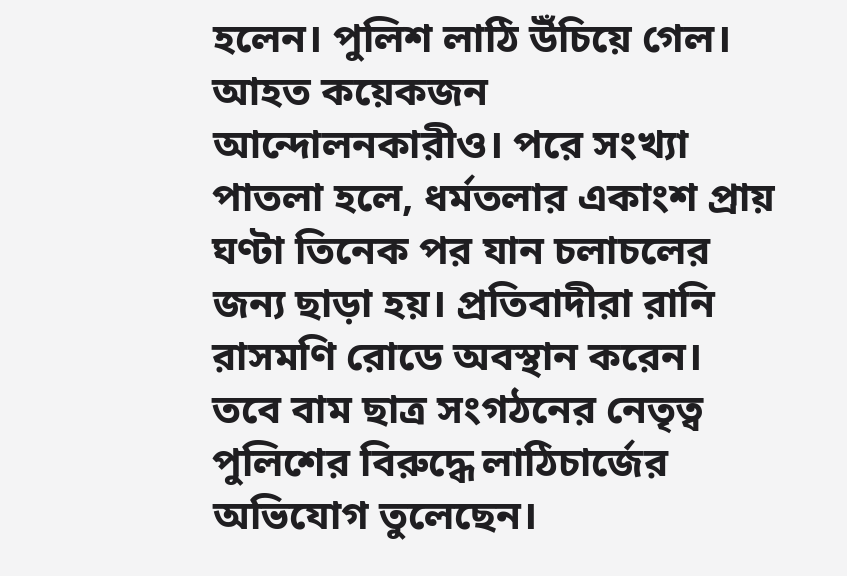হলেন। পুলিশ লাঠি উঁচিয়ে গেল। আহত কয়েকজন আন্দোলনকারীও। পরে সংখ্যা পাতলা হলে, ধর্মতলার একাংশ প্রায় ঘণ্টা তিনেক পর যান চলাচলের জন্য ছাড়া হয়। প্রতিবাদীরা রানি রাসমণি রোডে অবস্থান করেন। তবে বাম ছাত্র সংগঠনের নেতৃত্ব পুলিশের বিরুদ্ধে লাঠিচার্জের অভিযোগ তুলেছেন।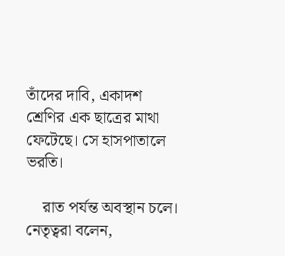তাঁদের দাবি, একাদশ শ্রেণির এক ছাত্রের মাথা ফেটেছে। সে হাসপাতালে ভরতি।

    রাত পর্যন্ত অবস্থান চলে। নেতৃত্বরা বলেন,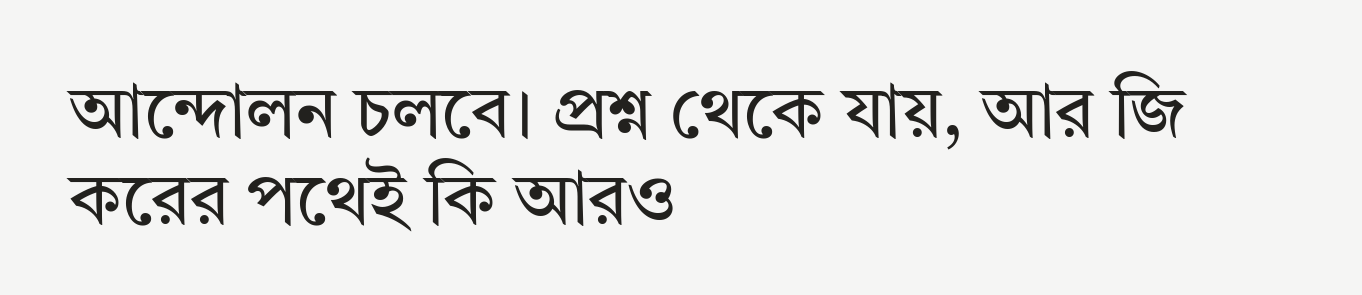আন্দোলন চলবে। প্রশ্ন থেকে যায়, আর জি করের পথেই কি আরও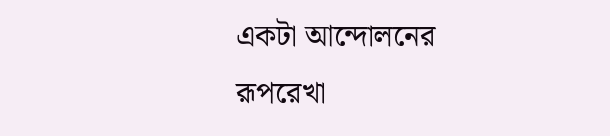একটা আন্দোলনের রূপরেখা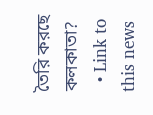তৈরি করছে কলকাতা?
  • Link to this news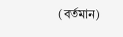(বর্তমান)